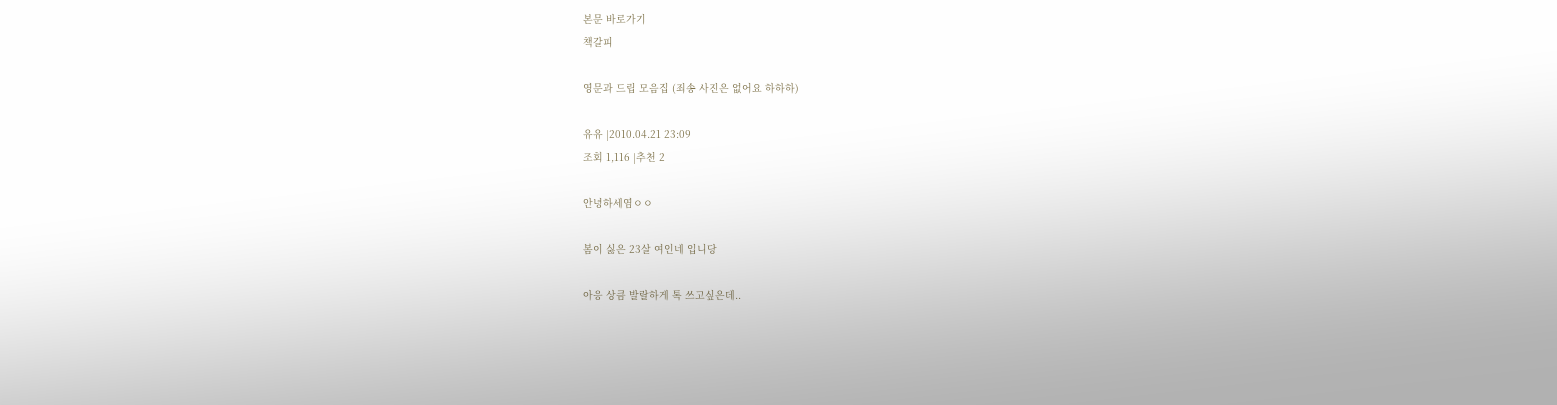본문 바로가기
책갈피

영문과 드립 모음집 (죄송 사진은 없어요 하하하)

유유 |2010.04.21 23:09
조회 1,116 |추천 2

안녕하세염ㅇㅇ

봄이 싫은 23살 여인네 입니당

아응 상큼 발랄하게 톡 쓰고싶은데..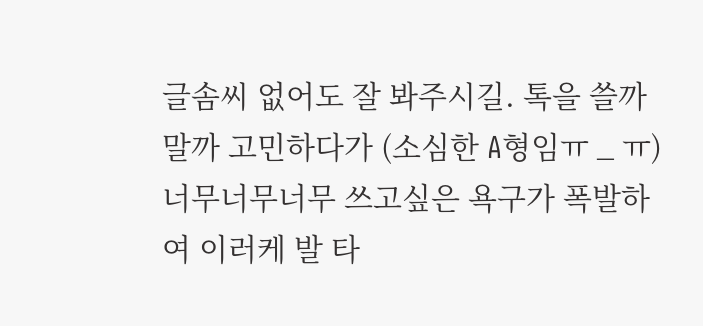글솜씨 없어도 잘 봐주시길. 톡을 쓸까말까 고민하다가 (소심한 A형임ㅠ _ ㅠ) 너무너무너무 쓰고싶은 욕구가 폭발하여 이러케 발 타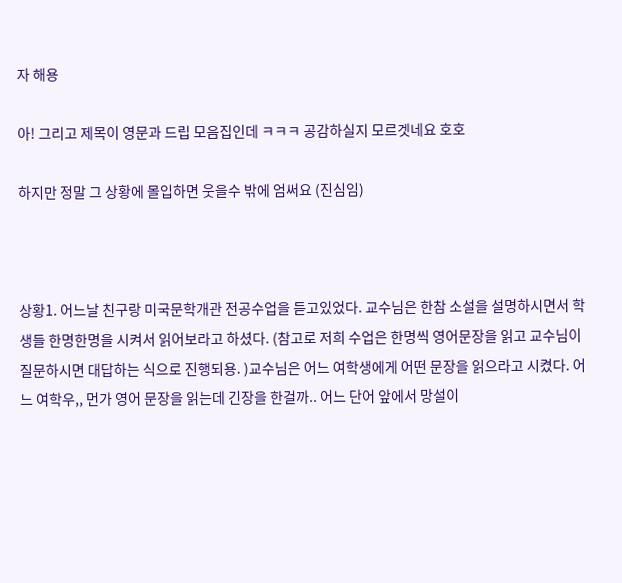자 해용

아! 그리고 제목이 영문과 드립 모음집인데 ㅋㅋㅋ 공감하실지 모르겟네요 호호

하지만 정말 그 상황에 몰입하면 웃을수 밖에 엄써요 (진심임)



상황1. 어느날 친구랑 미국문학개관 전공수업을 듣고있었다. 교수님은 한참 소설을 설명하시면서 학생들 한명한명을 시켜서 읽어보라고 하셨다. (참고로 저희 수업은 한명씩 영어문장을 읽고 교수님이 질문하시면 대답하는 식으로 진행되용. )교수님은 어느 여학생에게 어떤 문장을 읽으라고 시켰다. 어느 여학우,, 먼가 영어 문장을 읽는데 긴장을 한걸까.. 어느 단어 앞에서 망설이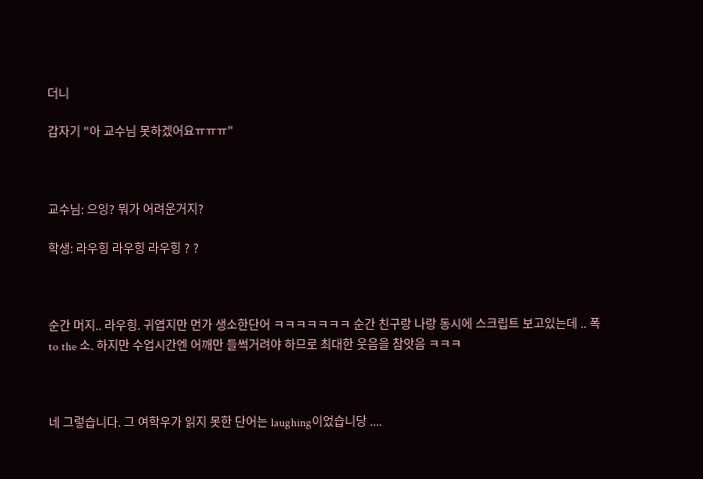더니

갑자기 "아 교수님 못하겠어요ㅠㅠㅠ"



교수님: 으잉? 뭐가 어려운거지?

학생: 라우힝 라우힝 라우힝 ? ?



순간 머지.. 라우힝. 귀엽지만 먼가 생소한단어 ㅋㅋㅋㅋㅋㅋㅋ 순간 친구랑 나랑 동시에 스크립트 보고있는데 .. 폭 to the 소. 하지만 수업시간엔 어깨만 들썩거려야 하므로 최대한 웃음을 참앗음 ㅋㅋㅋ



네 그렇습니다. 그 여학우가 읽지 못한 단어는 laughing이었습니당 ....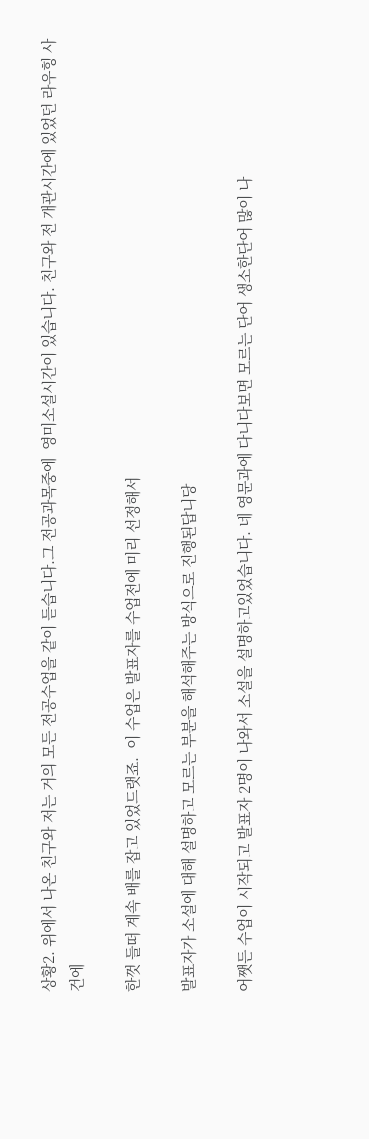상황2. 위에서 나온 친구와 저는 거의 모든 전공수업을 같이 듣습니다.그 전공과목중에  영미소설시간이 있습니다. 친구와 전 개관시간에 있었던 라우힝 사건에

한껏 들떠 계속 배를 잡고 있었드랫죠.  이 수업은 발표자를 수업전에 미리 선정해서

발표자가 소설에 대해 설명하고 모르는 부분을 해석해주는 방식으로 진행된답니당

어쨋든 수업이 시작되고 발표자 2명이 나와서 소설을 설명하고있었습니다. 네 영문과에 다니다보면 모르는 단어 생소한단어 많이 나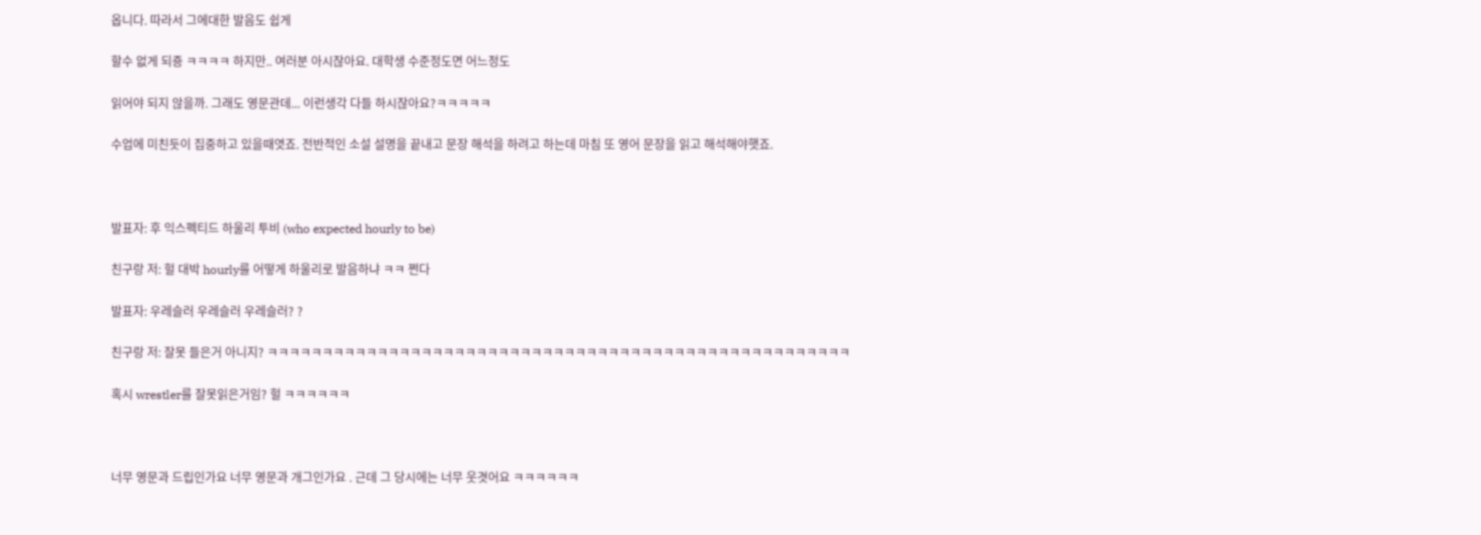옵니다. 따라서 그에대한 발음도 쉽게

할수 없게 되죵 ㅋㅋㅋㅋ 하지만.. 여러분 아시잖아요. 대학생 수준정도면 어느정도

읽어야 되지 않을까. 그래도 영문관데... 이런생각 다들 하시잖아요?ㅋㅋㅋㅋㅋ

수업에 미친듯이 집중하고 있을때엿죠. 전반적인 소설 설명을 끝내고 문장 해석을 하려고 하는데 마침 또 영어 문장을 읽고 해석해야햇죠.



발표자: 후 익스펙티드 하울리 투비 (who expected hourly to be)

친구랑 저: 헐 대박 hourly를 어떻게 하울리로 발음하냐 ㅋㅋ 쩐다

발표자: 우레슬러 우레슬러 우레슬러? ?

친구랑 저: 잘못 들은거 아니지? ㅋㅋㅋㅋㅋㅋㅋㅋㅋㅋㅋㅋㅋㅋㅋㅋㅋㅋㅋㅋㅋㅋㅋㅋㅋㅋㅋㅋㅋㅋㅋㅋㅋㅋㅋㅋㅋㅋㅋㅋㅋㅋㅋㅋㅋㅋㅋㅋㅋㅋㅋㅋㅋ

혹시 wrestler를 잘못읽은거임? 헐 ㅋㅋㅋㅋㅋㅋ



너무 영문과 드립인가요 너무 영문과 개그인가요 . 근데 그 당시에는 너무 웃겻어요 ㅋㅋㅋㅋㅋㅋ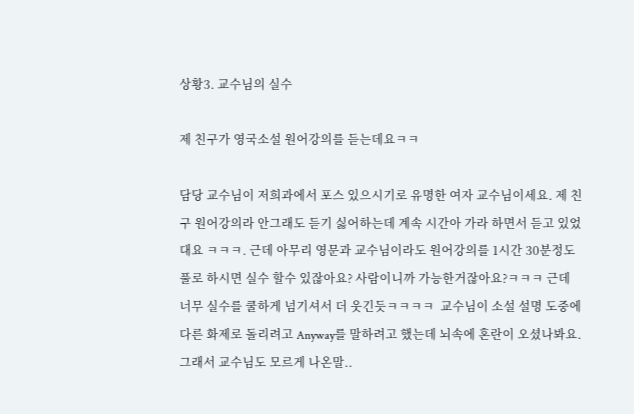상황3. 교수님의 실수

제 친구가 영국소설 원어강의를 듣는데요ㅋㅋ

담당 교수님이 저희과에서 포스 있으시기로 유명한 여자 교수님이세요. 제 친구 원어강의라 안그래도 듣기 싫어하는데 계속 시간아 가라 하면서 듣고 있었대요 ㅋㅋㅋ. 근데 아무리 영문과 교수님이라도 원어강의를 1시간 30분정도 풀로 하시면 실수 할수 있잖아요? 사람이니까 가능한거잖아요?ㅋㅋㅋ 근데 너무 실수를 쿨하게 넘기셔서 더 웃긴듯ㅋㅋㅋㅋ  교수님이 소설 설명 도중에 다른 화제로 돌리려고 Anyway를 말하려고 했는데 뇌속에 혼란이 오셨나봐요. 그래서 교수님도 모르게 나온말..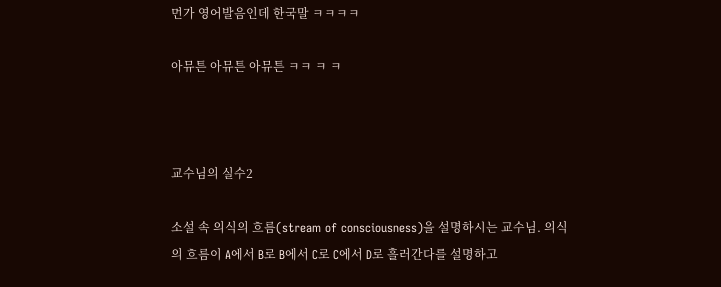먼가 영어발음인데 한국말 ㅋㅋㅋㅋ

아뮤튼 아뮤튼 아뮤튼 ㅋㅋ ㅋ ㅋ



교수님의 실수2

소설 속 의식의 흐름(stream of consciousness)을 설명하시는 교수님. 의식의 흐름이 A에서 B로 B에서 C로 C에서 D로 흘러간다를 설명하고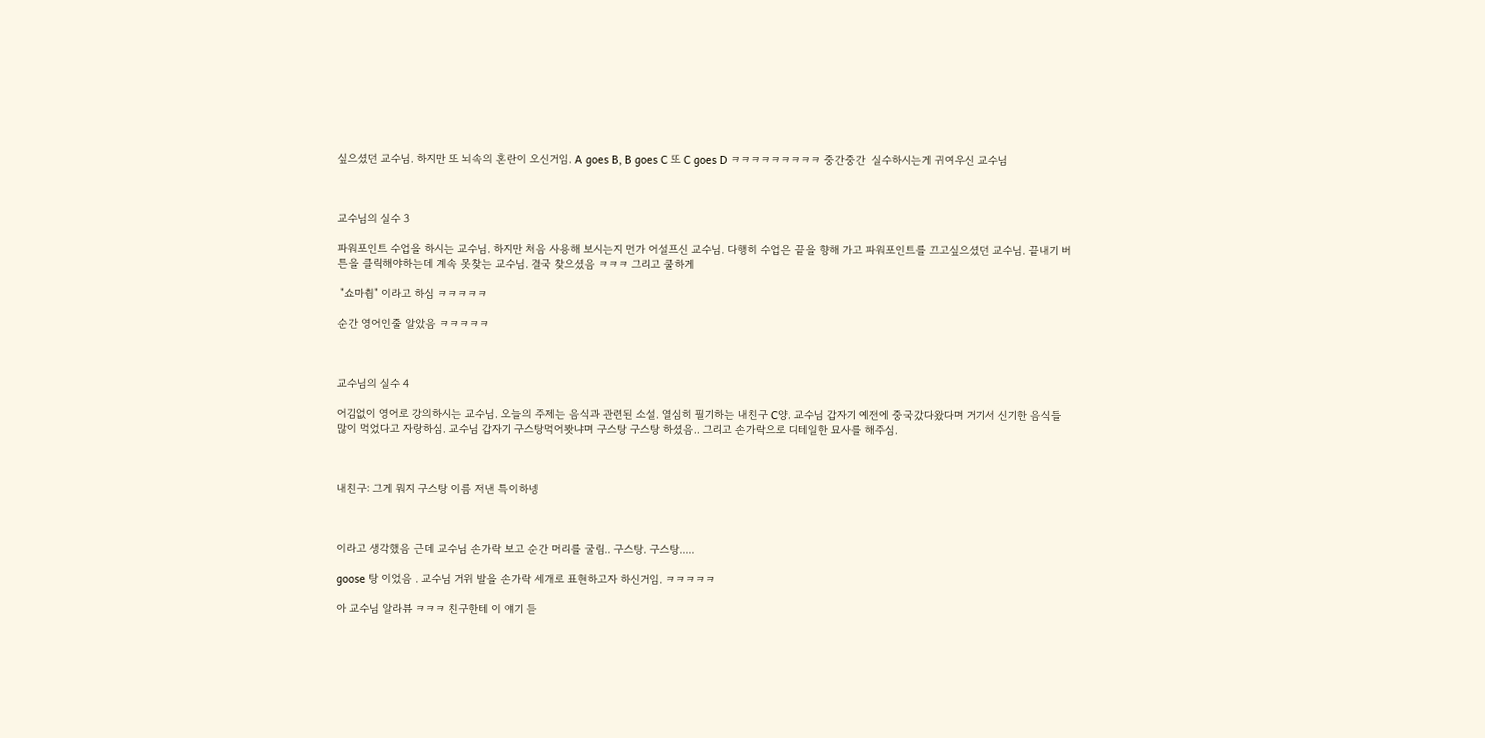싶으셨던 교수님. 하지만 또 뇌속의 혼란이 오신거임. A goes B, B goes C 또 C goes D ㅋㅋㅋㅋㅋㅋㅋㅋㅋ 중간중간  실수하시는게 귀여우신 교수님



교수님의 실수 3

파워포인트 수업을 하시는 교수님. 하지만 처음 사용해 보시는지 먼가 어설프신 교수님. 다행히 수업은 끝을 향해 가고 파워포인트를 끄고싶으셨던 교수님. 끝내기 버튼을 클릭해야하는데 계속 못찾는 교수님. 결국 찾으셨음 ㅋㅋㅋ 그리고 쿨하게

 "쇼마췸" 이라고 하심 ㅋㅋㅋㅋㅋ

순간 영어인줄 알았음 ㅋㅋㅋㅋㅋ



교수님의 실수 4

어김없이 영어로 강의하시는 교수님. 오늘의 주제는 음식과 관련된 소설. 열심히 필기하는 내친구 C양. 교수님 갑자기 예전에 중국갔다왔다며 거기서 신기한 음식들 많이 먹었다고 자랑하심. 교수님 갑자기 구스탕먹어봣냐며 구스탕 구스탕 하셨음.. 그리고 손가락으로 디테일한 묘사를 해주심.



내친구: 그게 뭐지 구스탕 이름 저낸 특이하넹



이라고 생각했음 근데 교수님 손가락 보고 순간 머리를 굴림.. 구스탕. 구스탕.....

goose 탕 이었음 . 교수님 거위 발을 손가락 세개로 표현하고자 하신거임. ㅋㅋㅋㅋㅋ

아 교수님 알라뷰 ㅋㅋㅋ 친구한테 이 얘기 듣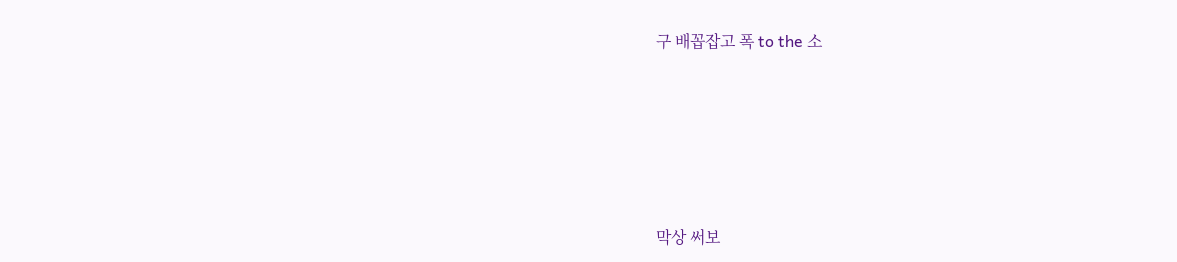구 배꼽잡고 폭 to the 소





막상 써보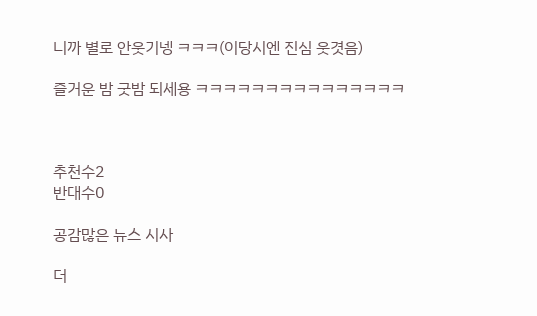니까 별로 안웃기넹 ㅋㅋㅋ(이당시엔 진심 웃겻음)

즐거운 밤 굿밤 되세용 ㅋㅋㅋㅋㅋㅋㅋㅋㅋㅋㅋㅋㅋㅋㅋ



추천수2
반대수0

공감많은 뉴스 시사

더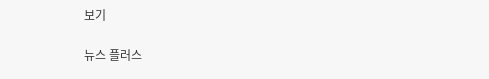보기

뉴스 플러스